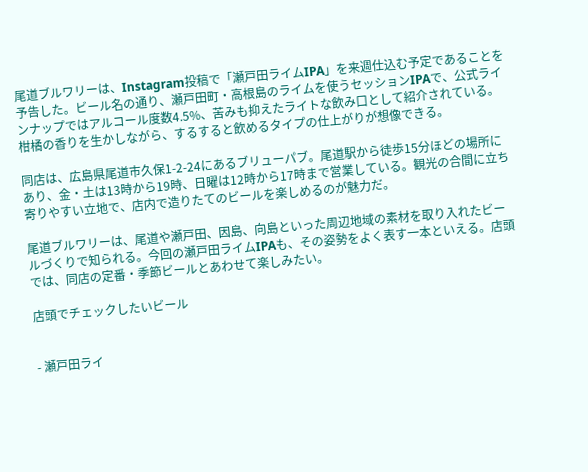尾道ブルワリーは、Instagram投稿で「瀬戸田ライムIPA」を来週仕込む予定であることを予告した。ビール名の通り、瀬戸田町・高根島のライムを使うセッションIPAで、公式ラインナップではアルコール度数4.5%、苦みも抑えたライトな飲み口として紹介されている。柑橘の香りを生かしながら、するすると飲めるタイプの仕上がりが想像できる。

同店は、広島県尾道市久保1-2-24にあるブリューパブ。尾道駅から徒歩15分ほどの場所にあり、金・土は13時から19時、日曜は12時から17時まで営業している。観光の合間に立ち寄りやすい立地で、店内で造りたてのビールを楽しめるのが魅力だ。

尾道ブルワリーは、尾道や瀬戸田、因島、向島といった周辺地域の素材を取り入れたビールづくりで知られる。今回の瀬戸田ライムIPAも、その姿勢をよく表す一本といえる。店頭では、同店の定番・季節ビールとあわせて楽しみたい。

店頭でチェックしたいビール


- 瀬戸田ライ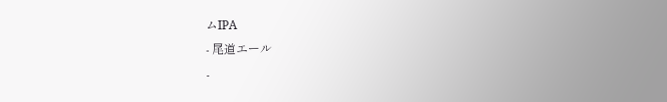ムIPA
- 尾道エール
-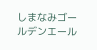しまなみゴールデンエール